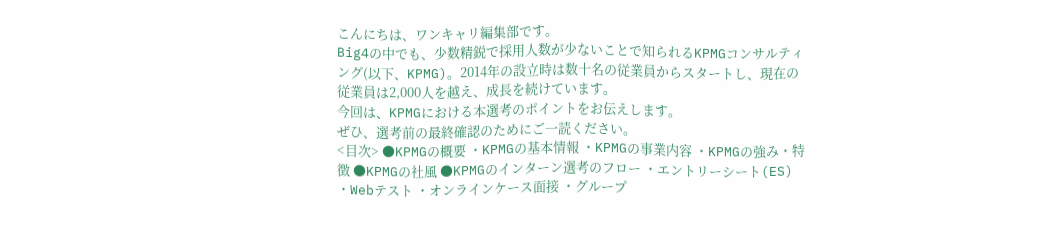こんにちは、ワンキャリ編集部です。
Big4の中でも、少数精鋭で採用人数が少ないことで知られるKPMGコンサルティング(以下、KPMG)。2014年の設立時は数十名の従業員からスタートし、現在の従業員は2,000人を越え、成長を続けています。
今回は、KPMGにおける本選考のポイントをお伝えします。
ぜひ、選考前の最終確認のためにご一読ください。
<目次> ●KPMGの概要 ・KPMGの基本情報 ・KPMGの事業内容 ・KPMGの強み・特徴 ●KPMGの社風 ●KPMGのインターン選考のフロー ・エントリーシート(ES) ・Webテスト ・オンラインケース面接 ・グループ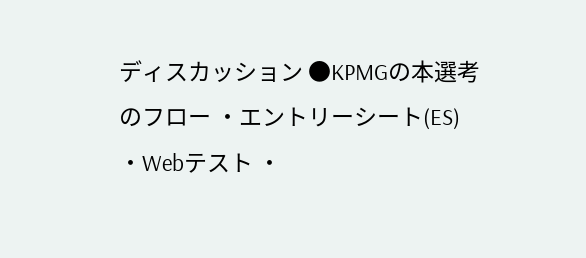ディスカッション ●KPMGの本選考のフロー ・エントリーシート(ES) ・Webテスト ・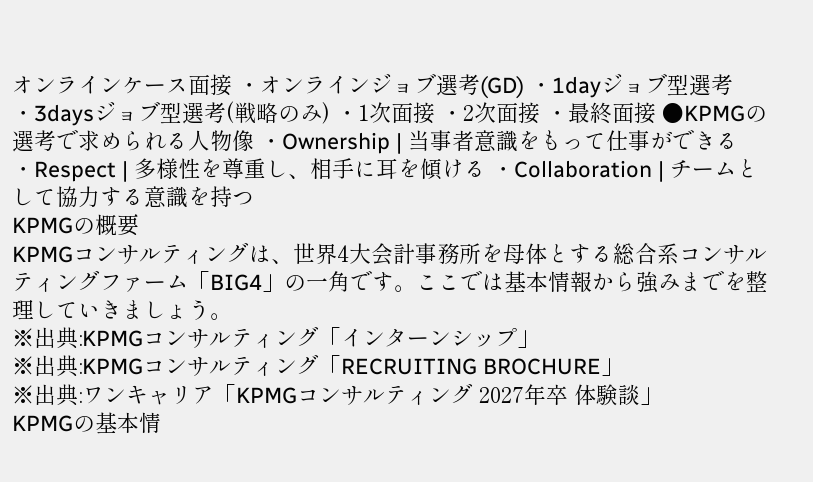オンラインケース面接 ・オンラインジョブ選考(GD) ・1dayジョブ型選考 ・3daysジョブ型選考(戦略のみ) ・1次面接 ・2次面接 ・最終面接 ●KPMGの選考で求められる人物像 ・Ownership | 当事者意識をもって仕事ができる ・Respect | 多様性を尊重し、相手に耳を傾ける ・Collaboration | チームとして協力する意識を持つ
KPMGの概要
KPMGコンサルティングは、世界4大会計事務所を母体とする総合系コンサルティングファーム「BIG4」の一角です。ここでは基本情報から強みまでを整理していきましょう。
※出典:KPMGコンサルティング「インターンシップ」
※出典:KPMGコンサルティング「RECRUITING BROCHURE」
※出典:ワンキャリア「KPMGコンサルティング 2027年卒 体験談」
KPMGの基本情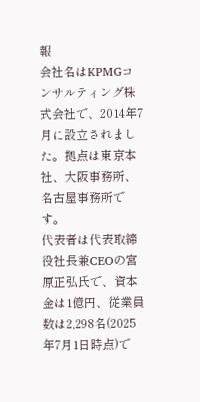報
会社名はKPMGコンサルティング株式会社で、2014年7月に設立されました。拠点は東京本社、大阪事務所、名古屋事務所です。
代表者は代表取締役社長兼CEOの宮原正弘氏で、資本金は1億円、従業員数は2,298名(2025年7月1日時点)で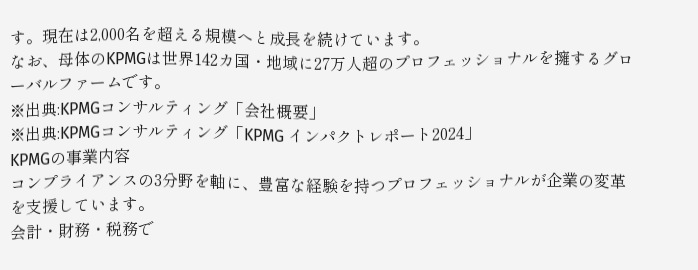す。現在は2,000名を超える規模へと成長を続けています。
なお、母体のKPMGは世界142カ国・地域に27万人超のプロフェッショナルを擁するグローバルファームです。
※出典:KPMGコンサルティング「会社概要」
※出典:KPMGコンサルティング「KPMG インパクトレポート2024」
KPMGの事業内容
コンプライアンスの3分野を軸に、豊富な経験を持つプロフェッショナルが企業の変革を支援しています。
会計・財務・税務で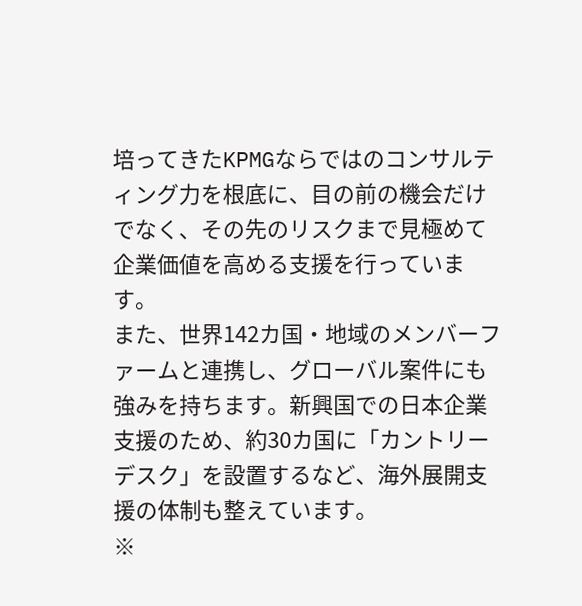培ってきたKPMGならではのコンサルティング力を根底に、目の前の機会だけでなく、その先のリスクまで見極めて企業価値を高める支援を行っています。
また、世界142カ国・地域のメンバーファームと連携し、グローバル案件にも強みを持ちます。新興国での日本企業支援のため、約30カ国に「カントリーデスク」を設置するなど、海外展開支援の体制も整えています。
※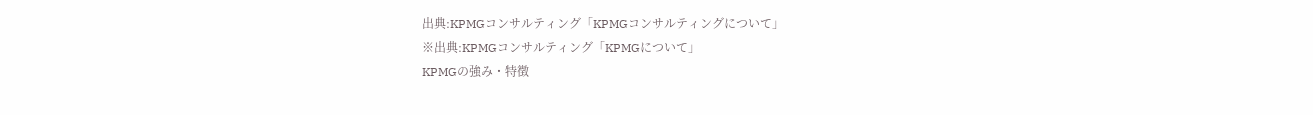出典:KPMGコンサルティング「KPMGコンサルティングについて」
※出典:KPMGコンサルティング「KPMGについて」
KPMGの強み・特徴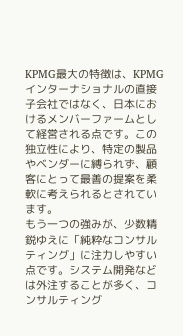KPMG最大の特徴は、KPMGインターナショナルの直接子会社ではなく、日本におけるメンバーファームとして経営される点です。この独立性により、特定の製品やベンダーに縛られず、顧客にとって最善の提案を柔軟に考えられるとされています。
もう一つの強みが、少数精鋭ゆえに「純粋なコンサルティング」に注力しやすい点です。システム開発などは外注することが多く、コンサルティング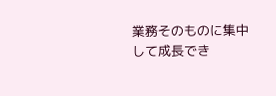業務そのものに集中して成長でき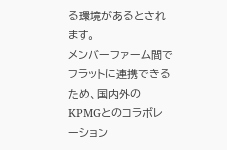る環境があるとされます。
メンバーファーム間でフラットに連携できるため、国内外のKPMGとのコラボレーション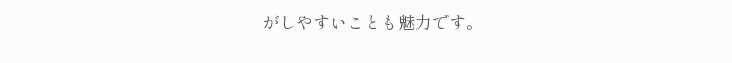がしやすいことも魅力です。